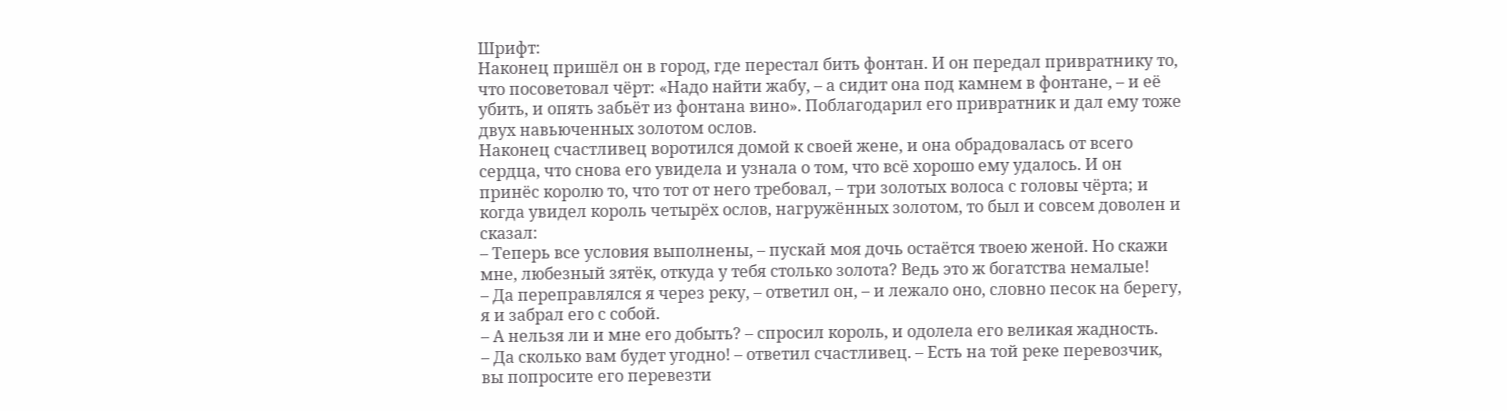Шрифт:
Наконец пришёл он в город, где перестал бить фонтан. И он передал привратнику то, что посоветовал чёрт: «Надо найти жабу, – а сидит она под камнем в фонтане, – и её убить, и опять забьёт из фонтана вино». Поблагодарил его привратник и дал ему тоже двух навьюченных золотом ослов.
Наконец счастливец воротился домой к своей жене, и она обрадовалась от всего сердца, что снова его увидела и узнала о том, что всё хорошо ему удалось. И он принёс королю то, что тот от него требовал, – три золотых волоса с головы чёрта; и когда увидел король четырёх ослов, нагружённых золотом, то был и совсем доволен и сказал:
– Теперь все условия выполнены, – пускай моя дочь остаётся твоею женой. Но скажи мне, любезный зятёк, откуда у тебя столько золота? Ведь это ж богатства немалые!
– Да переправлялся я через реку, – ответил он, – и лежало оно, словно песок на берегу, я и забрал его с собой.
– А нельзя ли и мне его добыть? – спросил король, и одолела его великая жадность.
– Да сколько вам будет угодно! – ответил счастливец. – Есть на той реке перевозчик, вы попросите его перевезти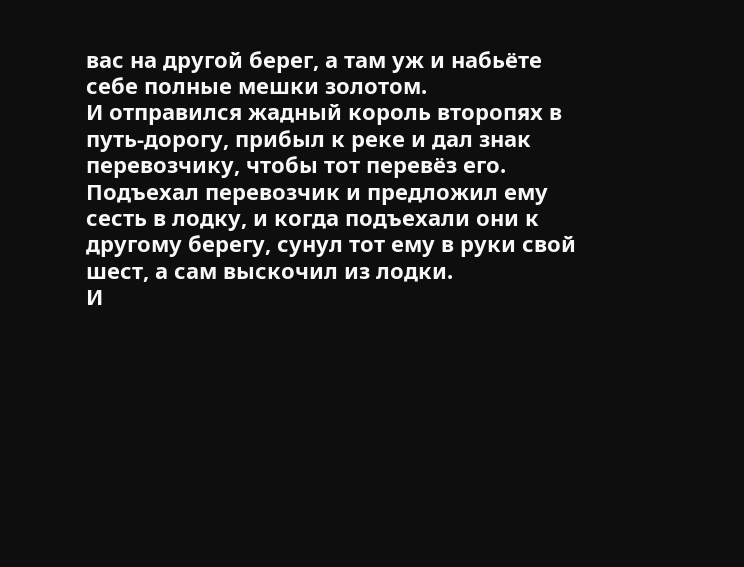вас на другой берег, а там уж и набьёте себе полные мешки золотом.
И отправился жадный король второпях в путь-дорогу, прибыл к реке и дал знак перевозчику, чтобы тот перевёз его. Подъехал перевозчик и предложил ему сесть в лодку, и когда подъехали они к другому берегу, сунул тот ему в руки свой шест, а сам выскочил из лодки.
И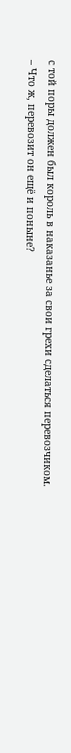с той поры должен был король в наказанье за свои грехи сделаться перевозчиком.
– Что ж, перевозит он ещё и поныне?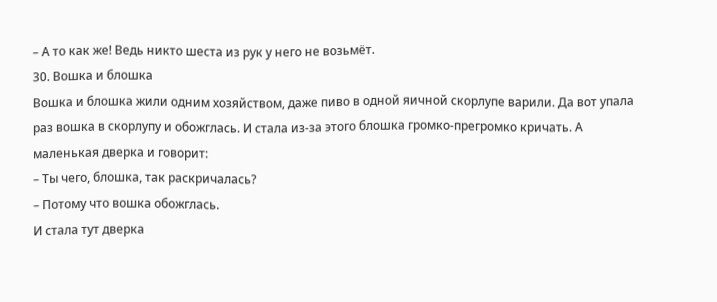– А то как же! Ведь никто шеста из рук у него не возьмёт.
30. Вошка и блошка
Вошка и блошка жили одним хозяйством, даже пиво в одной яичной скорлупе варили. Да вот упала раз вошка в скорлупу и обожглась. И стала из-за этого блошка громко-прегромко кричать. А маленькая дверка и говорит:
– Ты чего, блошка, так раскричалась?
– Потому что вошка обожглась.
И стала тут дверка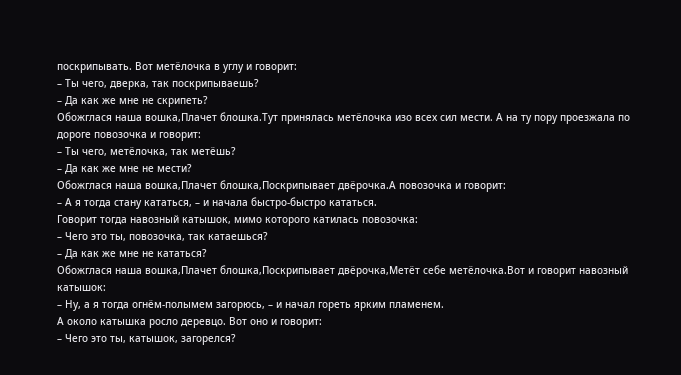поскрипывать. Вот метёлочка в углу и говорит:
– Ты чего, дверка, так поскрипываешь?
– Да как же мне не скрипеть?
Обожглася наша вошка,Плачет блошка.Тут принялась метёлочка изо всех сил мести. А на ту пору проезжала по дороге повозочка и говорит:
– Ты чего, метёлочка, так метёшь?
– Да как же мне не мести?
Обожглася наша вошка,Плачет блошка,Поскрипывает двёрочка.А повозочка и говорит:
– А я тогда стану кататься, – и начала быстро-быстро кататься.
Говорит тогда навозный катышок, мимо которого катилась повозочка:
– Чего это ты, повозочка, так катаешься?
– Да как же мне не кататься?
Обожглася наша вошка,Плачет блошка,Поскрипывает двёрочка,Метёт себе метёлочка.Вот и говорит навозный катышок:
– Ну, а я тогда огнём-полымем загорюсь, – и начал гореть ярким пламенем.
А около катышка росло деревцо. Вот оно и говорит:
– Чего это ты, катышок, загорелся?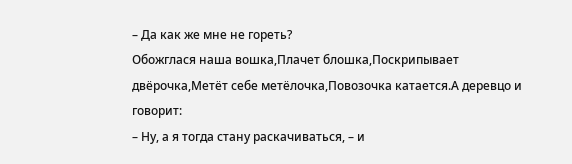– Да как же мне не гореть?
Обожглася наша вошка,Плачет блошка,Поскрипывает двёрочка,Метёт себе метёлочка,Повозочка катается.А деревцо и говорит:
– Ну, а я тогда стану раскачиваться, – и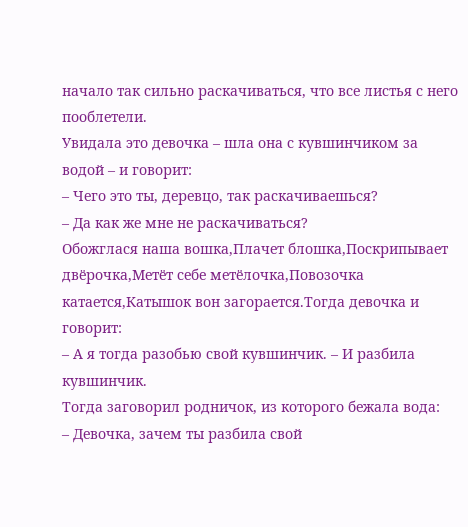начало так сильно раскачиваться, что все листья с него пооблетели.
Увидала это девочка – шла она с кувшинчиком за водой – и говорит:
– Чего это ты, деревцо, так раскачиваешься?
– Да как же мне не раскачиваться?
Обожглася наша вошка,Плачет блошка,Поскрипывает двёрочка,Метёт себе метёлочка,Повозочка катается,Катышок вон загорается.Тогда девочка и говорит:
– А я тогда разобью свой кувшинчик. – И разбила кувшинчик.
Тогда заговорил родничок, из которого бежала вода:
– Девочка, зачем ты разбила свой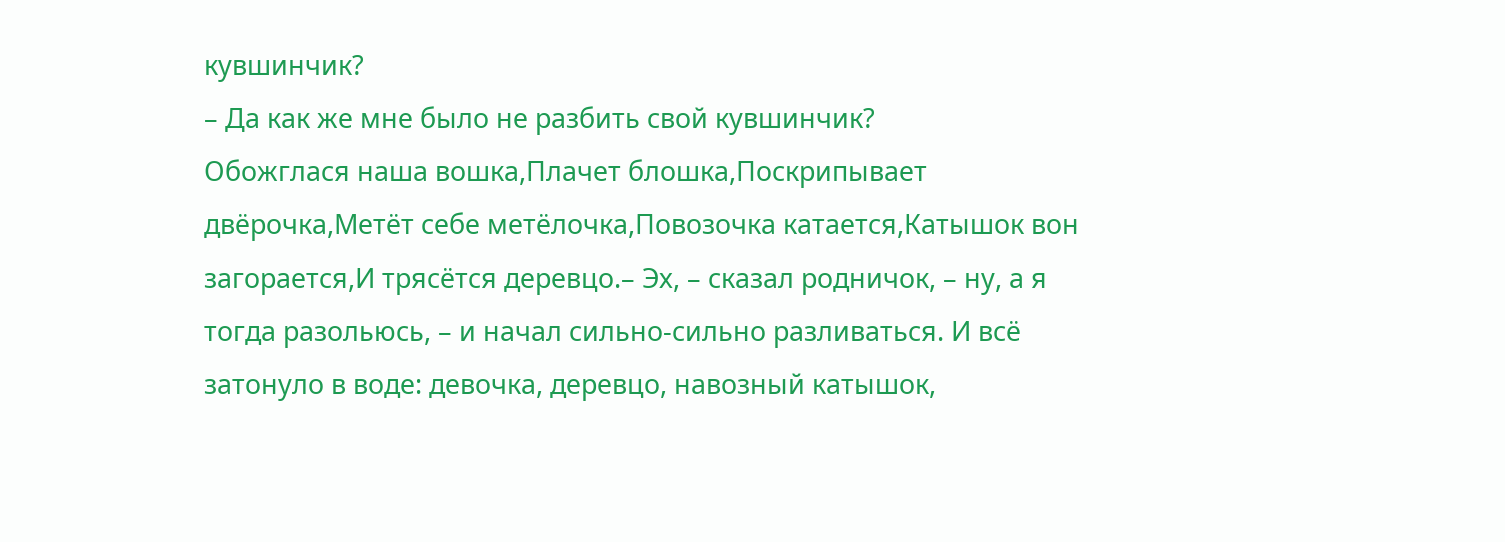кувшинчик?
– Да как же мне было не разбить свой кувшинчик?
Обожглася наша вошка,Плачет блошка,Поскрипывает двёрочка,Метёт себе метёлочка,Повозочка катается,Катышок вон загорается,И трясётся деревцо.– Эх, – сказал родничок, – ну, а я тогда разольюсь, – и начал сильно-сильно разливаться. И всё затонуло в воде: девочка, деревцо, навозный катышок,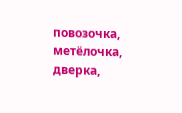повозочка, метёлочка, дверка,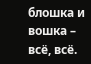блошка и вошка – всё, всё.